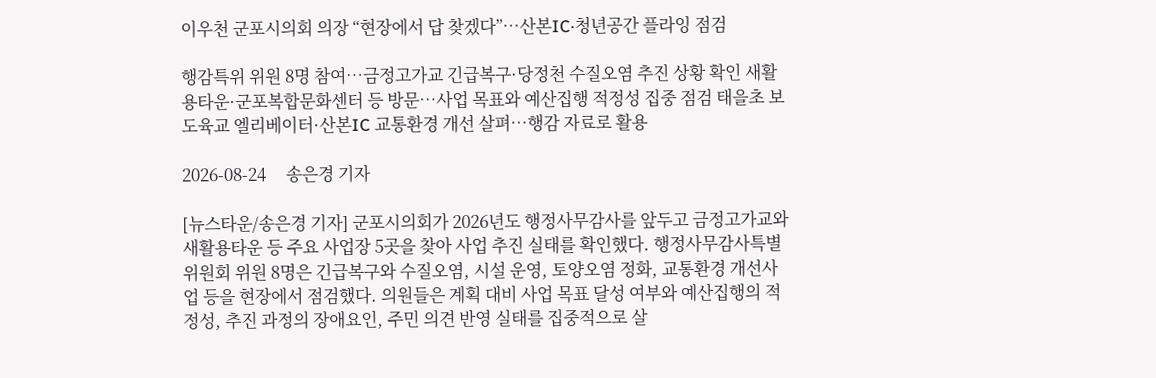이우천 군포시의회 의장 “현장에서 답 찾겠다”…산본IC·청년공간 플라잉 점검

행감특위 위원 8명 참여…금정고가교 긴급복구·당정천 수질오염 추진 상황 확인 새활용타운·군포복합문화센터 등 방문…사업 목표와 예산집행 적정성 집중 점검 태을초 보도육교 엘리베이터·산본IC 교통환경 개선 살펴…행감 자료로 활용

2026-08-24     송은경 기자

[뉴스타운/송은경 기자] 군포시의회가 2026년도 행정사무감사를 앞두고 금정고가교와 새활용타운 등 주요 사업장 5곳을 찾아 사업 추진 실태를 확인했다. 행정사무감사특별위원회 위원 8명은 긴급복구와 수질오염, 시설 운영, 토양오염 정화, 교통환경 개선사업 등을 현장에서 점검했다. 의원들은 계획 대비 사업 목표 달성 여부와 예산집행의 적정성, 추진 과정의 장애요인, 주민 의견 반영 실태를 집중적으로 살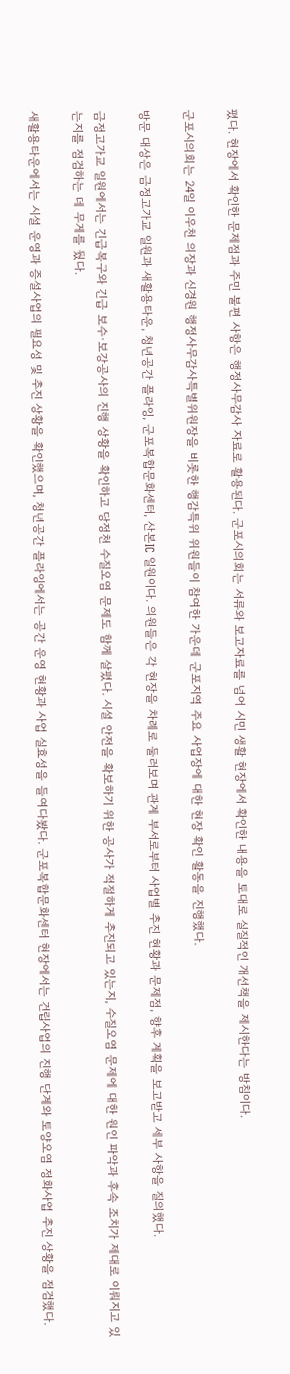폈다. 현장에서 확인한 문제점과 주민 불편 사항은 행정사무감사 자료로 활용된다. 군포시의회는 서류와 보고자료를 넘어 시민 생활 현장에서 확인한 내용을 토대로 실질적인 개선책을 제시한다는 방침이다.

군포시의회는 24일 이우천 의장과 신경원 행정사무감사특별위원장을 비롯한 행감특위 위원들이 참여한 가운데 군포지역 주요 사업장에 대한 현장 확인 활동을 진행했다.

방문 대상은 금정고가교 일원과 새활용타운, 청년공간 플라잉, 군포복합문화센터, 산본IC 일원이다. 의원들은 각 현장을 차례로 둘러보며 관계 부서로부터 사업별 추진 현황과 문제점, 향후 계획을 보고받고 세부 사항을 질의했다.

금정고가교 일원에서는 긴급복구와 긴급 보수·보강공사의 진행 상황을 확인하고 당정천 수질오염 문제도 함께 살폈다. 시설 안전을 확보하기 위한 공사가 적절하게 추진되고 있는지, 수질오염 문제에 대한 원인 파악과 후속 조치가 제대로 이뤄지고 있는지를 점검하는 데 무게를 뒀다.

새활용타운에서는 시설 운영과 증설사업의 필요성 및 추진 상황을 확인했으며, 청년공간 플라잉에서는 공간 운영 현황과 사업 실효성을 들여다봤다. 군포복합문화센터 현장에서는 건립사업의 진행 단계와 토양오염 정화사업 추진 상황을 점검했다.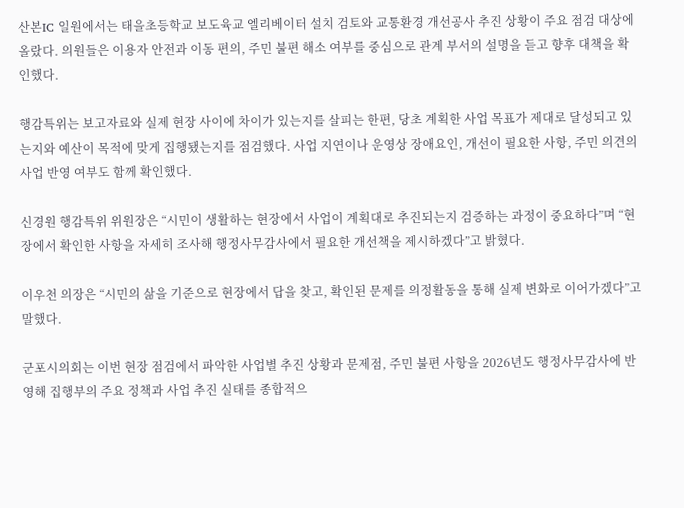산본IC 일원에서는 태을초등학교 보도육교 엘리베이터 설치 검토와 교통환경 개선공사 추진 상황이 주요 점검 대상에 올랐다. 의원들은 이용자 안전과 이동 편의, 주민 불편 해소 여부를 중심으로 관계 부서의 설명을 듣고 향후 대책을 확인했다.

행감특위는 보고자료와 실제 현장 사이에 차이가 있는지를 살피는 한편, 당초 계획한 사업 목표가 제대로 달성되고 있는지와 예산이 목적에 맞게 집행됐는지를 점검했다. 사업 지연이나 운영상 장애요인, 개선이 필요한 사항, 주민 의견의 사업 반영 여부도 함께 확인했다.

신경원 행감특위 위원장은 “시민이 생활하는 현장에서 사업이 계획대로 추진되는지 검증하는 과정이 중요하다”며 “현장에서 확인한 사항을 자세히 조사해 행정사무감사에서 필요한 개선책을 제시하겠다”고 밝혔다.

이우천 의장은 “시민의 삶을 기준으로 현장에서 답을 찾고, 확인된 문제를 의정활동을 통해 실제 변화로 이어가겠다”고 말했다.

군포시의회는 이번 현장 점검에서 파악한 사업별 추진 상황과 문제점, 주민 불편 사항을 2026년도 행정사무감사에 반영해 집행부의 주요 정책과 사업 추진 실태를 종합적으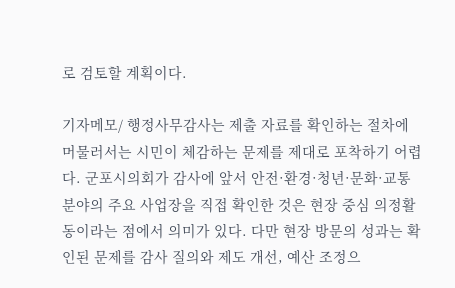로 검토할 계획이다.

기자메모/ 행정사무감사는 제출 자료를 확인하는 절차에 머물러서는 시민이 체감하는 문제를 제대로 포착하기 어렵다. 군포시의회가 감사에 앞서 안전·환경·청년·문화·교통 분야의 주요 사업장을 직접 확인한 것은 현장 중심 의정활동이라는 점에서 의미가 있다. 다만 현장 방문의 성과는 확인된 문제를 감사 질의와 제도 개선, 예산 조정으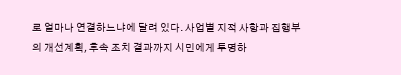로 얼마나 연결하느냐에 달려 있다. 사업별 지적 사항과 집행부의 개선계획, 후속 조치 결과까지 시민에게 투명하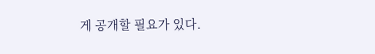게 공개할 필요가 있다.